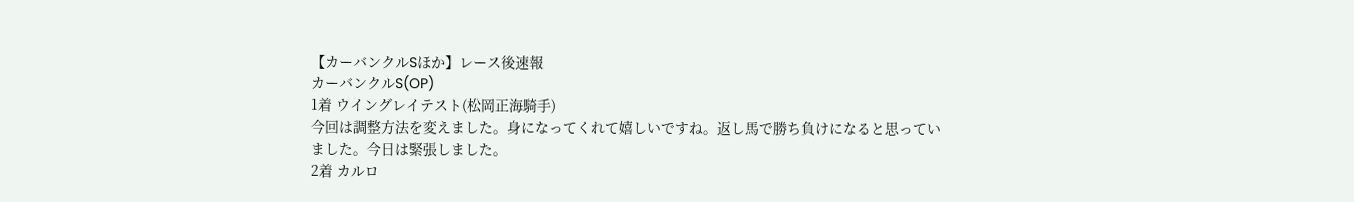【カーバンクルSほか】レース後速報
カーバンクルS(OP)
1着 ウイングレイテスト(松岡正海騎手)
今回は調整方法を変えました。身になってくれて嬉しいですね。返し馬で勝ち負けになると思っていました。今日は緊張しました。
2着 カルロ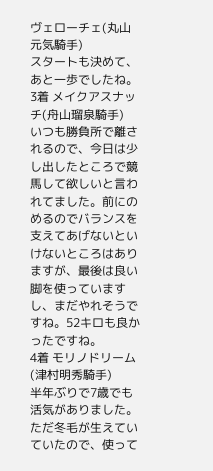ヴェローチェ(丸山元気騎手)
スタートも決めて、あと一歩でしたね。
3着 メイクアスナッチ(舟山瑠泉騎手)
いつも勝負所で離されるので、今日は少し出したところで競馬して欲しいと言われてました。前にのめるのでバランスを支えてあげないといけないところはありますが、最後は良い脚を使っていますし、まだやれそうですね。52キロも良かったですね。
4着 モリノドリーム(津村明秀騎手)
半年ぶりで7歳でも活気がありました。ただ冬毛が生えていていたので、使って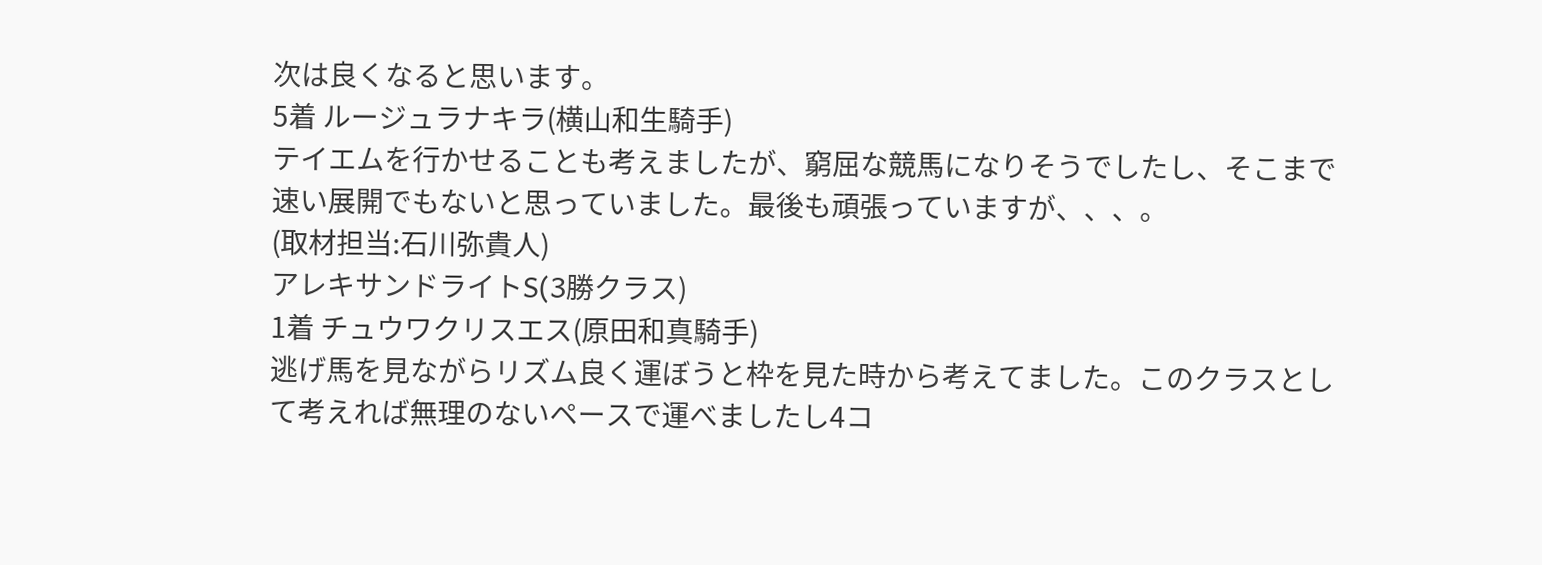次は良くなると思います。
5着 ルージュラナキラ(横山和生騎手)
テイエムを行かせることも考えましたが、窮屈な競馬になりそうでしたし、そこまで速い展開でもないと思っていました。最後も頑張っていますが、、、。
(取材担当:石川弥貴人)
アレキサンドライトS(3勝クラス)
1着 チュウワクリスエス(原田和真騎手)
逃げ馬を見ながらリズム良く運ぼうと枠を見た時から考えてました。このクラスとして考えれば無理のないペースで運べましたし4コ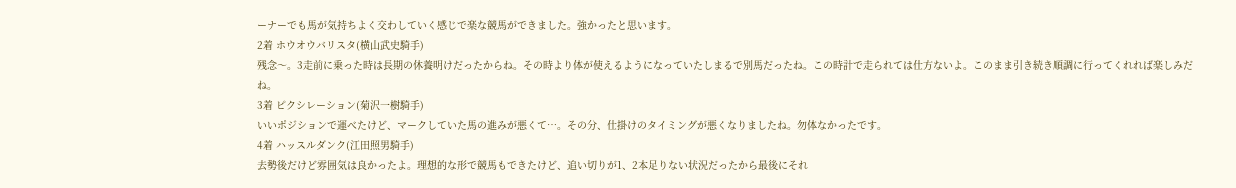ーナーでも馬が気持ちよく交わしていく感じで楽な競馬ができました。強かったと思います。
2着 ホウオウバリスタ(横山武史騎手)
残念〜。3走前に乗った時は長期の休養明けだったからね。その時より体が使えるようになっていたしまるで別馬だったね。この時計で走られては仕方ないよ。このまま引き続き順調に行ってくれれば楽しみだね。
3着 ピクシレーション(菊沢一樹騎手)
いいポジションで運べたけど、マークしていた馬の進みが悪くて…。その分、仕掛けのタイミングが悪くなりましたね。勿体なかったです。
4着 ハッスルダンク(江田照男騎手)
去勢後だけど雰囲気は良かったよ。理想的な形で競馬もできたけど、追い切りが1、2本足りない状況だったから最後にそれ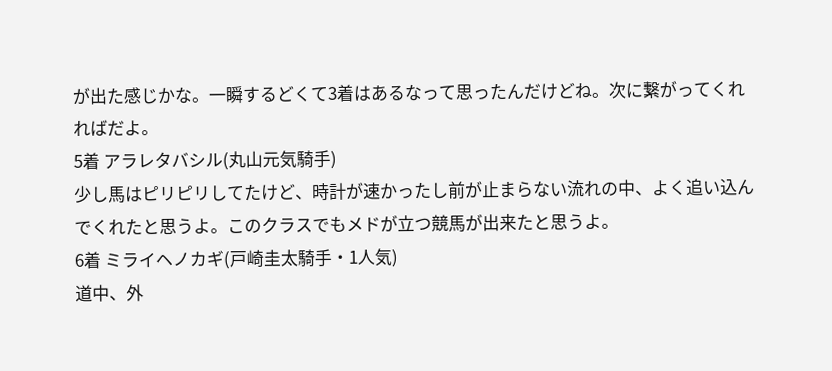が出た感じかな。一瞬するどくて3着はあるなって思ったんだけどね。次に繋がってくれればだよ。
5着 アラレタバシル(丸山元気騎手)
少し馬はピリピリしてたけど、時計が速かったし前が止まらない流れの中、よく追い込んでくれたと思うよ。このクラスでもメドが立つ競馬が出来たと思うよ。
6着 ミライヘノカギ(戸崎圭太騎手・1人気)
道中、外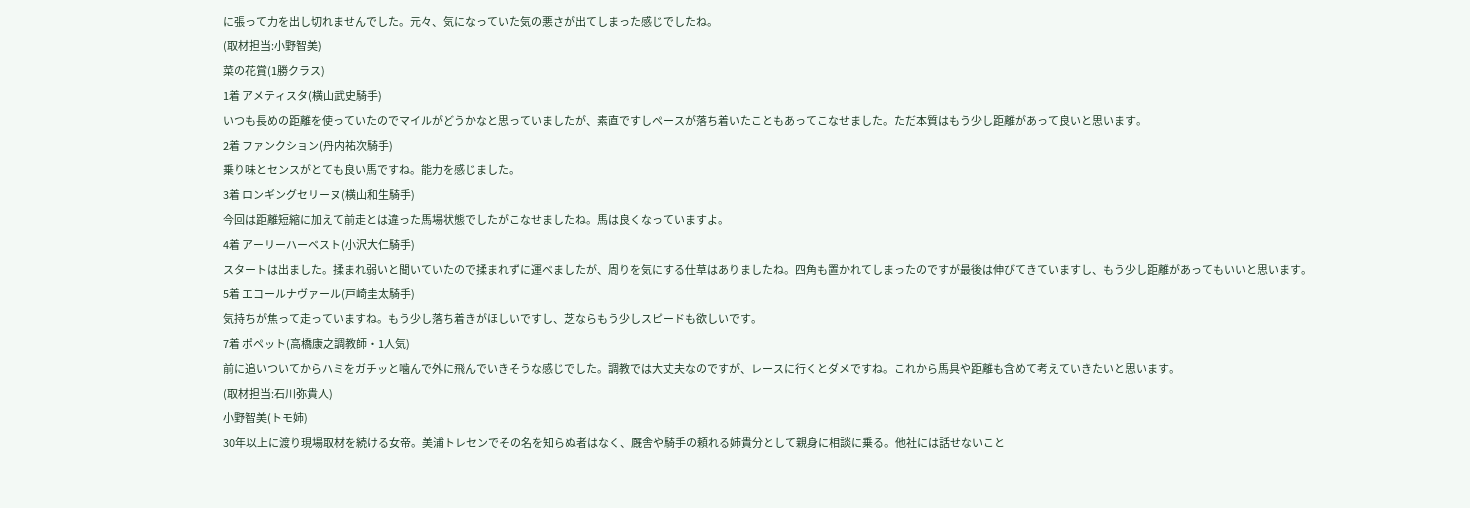に張って力を出し切れませんでした。元々、気になっていた気の悪さが出てしまった感じでしたね。
(取材担当:小野智美)
菜の花賞(1勝クラス)
1着 アメティスタ(横山武史騎手)
いつも長めの距離を使っていたのでマイルがどうかなと思っていましたが、素直ですしペースが落ち着いたこともあってこなせました。ただ本質はもう少し距離があって良いと思います。
2着 ファンクション(丹内祐次騎手)
乗り味とセンスがとても良い馬ですね。能力を感じました。
3着 ロンギングセリーヌ(横山和生騎手)
今回は距離短縮に加えて前走とは違った馬場状態でしたがこなせましたね。馬は良くなっていますよ。
4着 アーリーハーベスト(小沢大仁騎手)
スタートは出ました。揉まれ弱いと聞いていたので揉まれずに運べましたが、周りを気にする仕草はありましたね。四角も置かれてしまったのですが最後は伸びてきていますし、もう少し距離があってもいいと思います。
5着 エコールナヴァール(戸崎圭太騎手)
気持ちが焦って走っていますね。もう少し落ち着きがほしいですし、芝ならもう少しスピードも欲しいです。
7着 ポペット(高橋康之調教師・1人気)
前に追いついてからハミをガチッと噛んで外に飛んでいきそうな感じでした。調教では大丈夫なのですが、レースに行くとダメですね。これから馬具や距離も含めて考えていきたいと思います。
(取材担当:石川弥貴人)
小野智美(トモ姉)
30年以上に渡り現場取材を続ける女帝。美浦トレセンでその名を知らぬ者はなく、厩舎や騎手の頼れる姉貴分として親身に相談に乗る。他社には話せないこと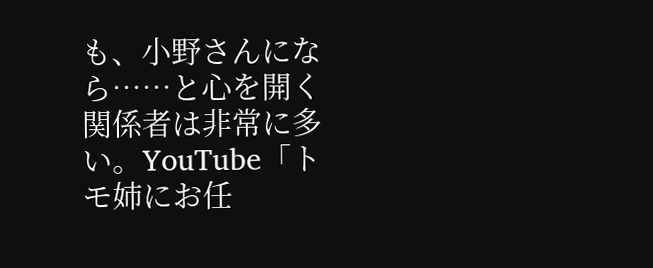も、小野さんになら……と心を開く関係者は非常に多い。YouTube「トモ姉にお任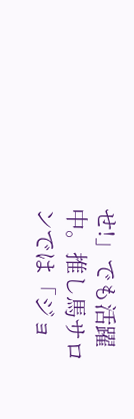せ!」でも活躍中。推し馬サロンでは「ジョ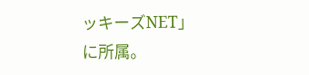ッキーズNET」に所属。